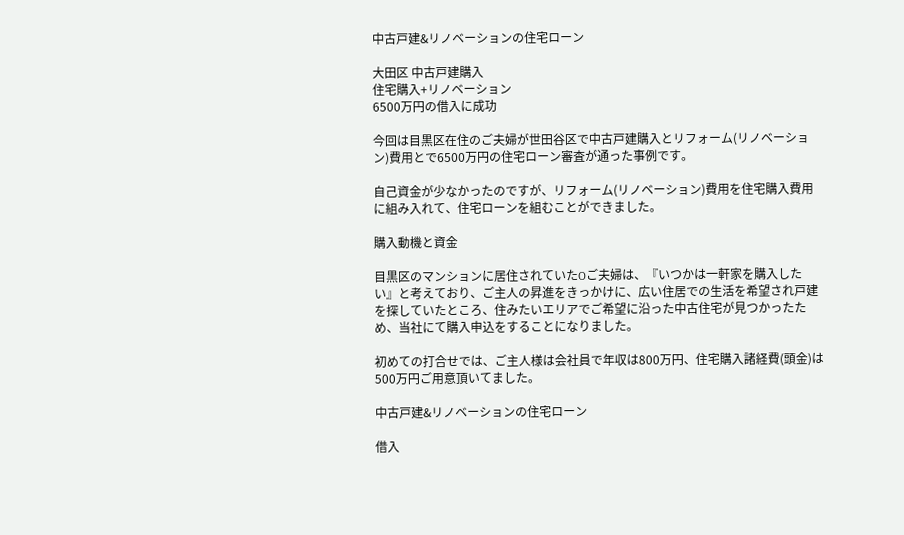中古戸建&リノベーションの住宅ローン

大田区 中古戸建購入
住宅購入+リノベーション
6500万円の借入に成功

今回は目黒区在住のご夫婦が世田谷区で中古戸建購入とリフォーム(リノベーション)費用とで6500万円の住宅ローン審査が通った事例です。

自己資金が少なかったのですが、リフォーム(リノベーション)費用を住宅購入費用に組み入れて、住宅ローンを組むことができました。

購入動機と資金

目黒区のマンションに居住されていたOご夫婦は、『いつかは一軒家を購入したい』と考えており、ご主人の昇進をきっかけに、広い住居での生活を希望され戸建を探していたところ、住みたいエリアでご希望に沿った中古住宅が見つかったため、当社にて購入申込をすることになりました。

初めての打合せでは、ご主人様は会社員で年収は800万円、住宅購入諸経費(頭金)は500万円ご用意頂いてました。

中古戸建&リノベーションの住宅ローン

借入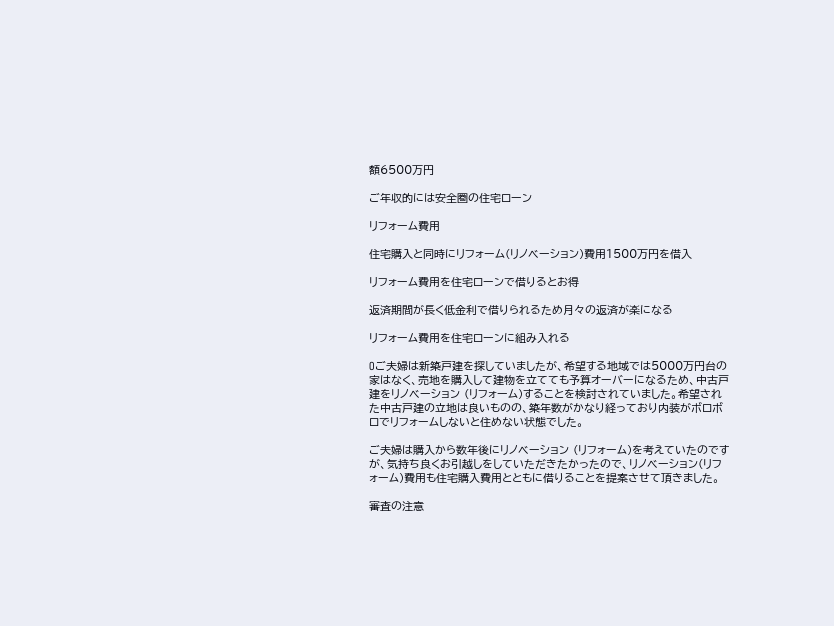額6500万円

ご年収的には安全圏の住宅ローン

リフォーム費用

住宅購入と同時にリフォーム(リノベーション)費用1500万円を借入

リフォーム費用を住宅ローンで借りるとお得

返済期間が長く低金利で借りられるため月々の返済が楽になる

リフォーム費用を住宅ローンに組み入れる

Oご夫婦は新築戸建を探していましたが、希望する地域では5000万円台の家はなく、売地を購入して建物を立てても予算オーバーになるため、中古戸建をリノベーション (リフォーム)することを検討されていました。希望された中古戸建の立地は良いものの、築年数がかなり経っており内装がボロボロでリフォームしないと住めない状態でした。

ご夫婦は購入から数年後にリノベーション (リフォーム)を考えていたのですが、気持ち良くお引越しをしていただきたかったので、リノベーション(リフォーム)費用も住宅購入費用とともに借りることを提案させて頂きました。

審査の注意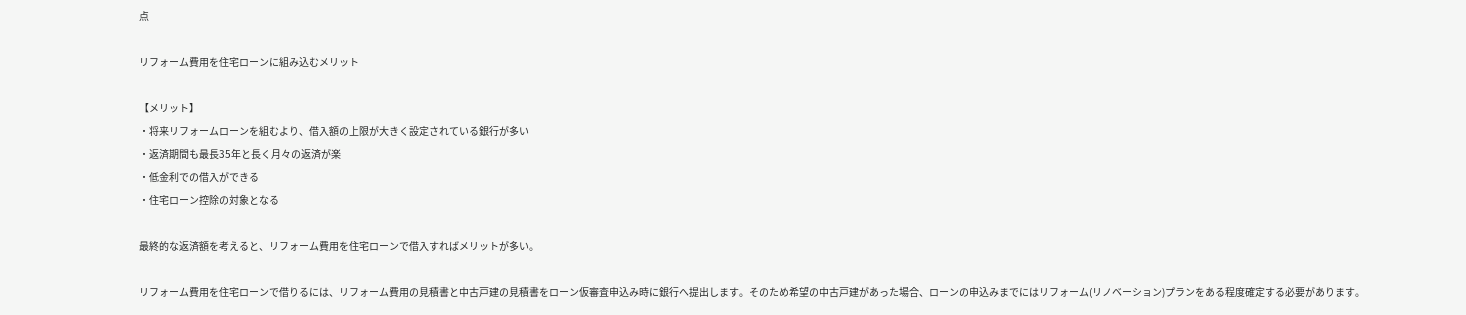点

リフォーム費用を住宅ローンに組み込むメリット

【メリット】
・将来リフォームローンを組むより、借入額の上限が大きく設定されている銀行が多い
・返済期間も最長35年と長く月々の返済が楽
・低金利での借入ができる
・住宅ローン控除の対象となる

最終的な返済額を考えると、リフォーム費用を住宅ローンで借入すればメリットが多い。

リフォーム費用を住宅ローンで借りるには、リフォーム費用の見積書と中古戸建の見積書をローン仮審査申込み時に銀行へ提出します。そのため希望の中古戸建があった場合、ローンの申込みまでにはリフォーム(リノベーション)プランをある程度確定する必要があります。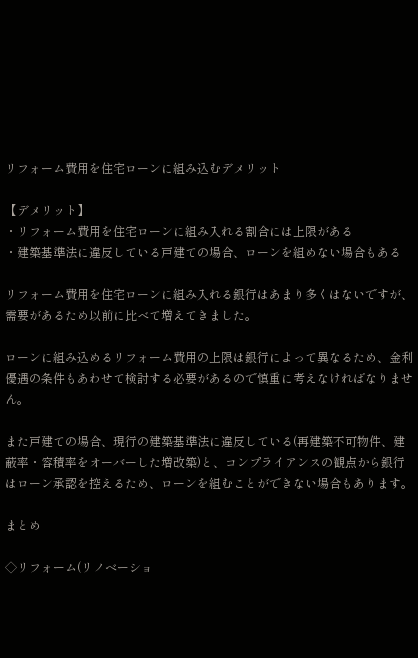リフォーム費用を住宅ローンに組み込むデメリット

【デメリット】
・リフォーム費用を住宅ローンに組み入れる割合には上限がある
・建築基準法に違反している戸建ての場合、ローンを組めない場合もある

リフォーム費用を住宅ローンに組み入れる銀行はあまり多くはないですが、需要があるため以前に比べて増えてきました。

ローンに組み込めるリフォーム費用の上限は銀行によって異なるため、金利優遇の条件もあわせて検討する必要があるので慎重に考えなければなりません。

また戸建ての場合、現行の建築基準法に違反している(再建築不可物件、建蔽率・容積率をオーバーした増改築)と、コンプライアンスの観点から銀行はローン承認を控えるため、ローンを組むことができない場合もあります。

まとめ

◇リフォーム(リノベーショ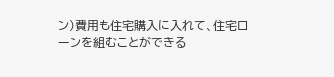ン)費用も住宅購入に入れて、住宅ローンを組むことができる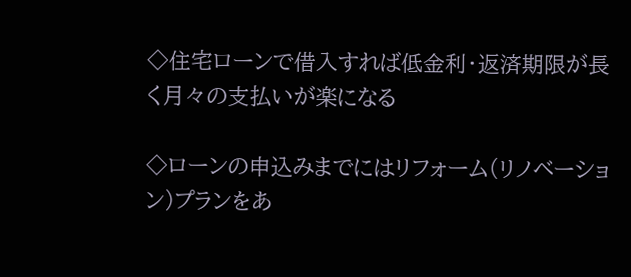◇住宅ローンで借入すれば低金利・返済期限が長く月々の支払いが楽になる

◇ローンの申込みまでにはリフォーム(リノベーション)プランをあ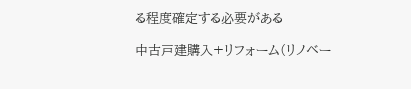る程度確定する必要がある

中古戸建購入+リフォーム(リノベー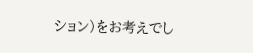ション)をお考えでし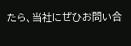たら、当社にぜひお問い合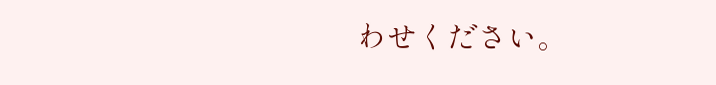わせください。